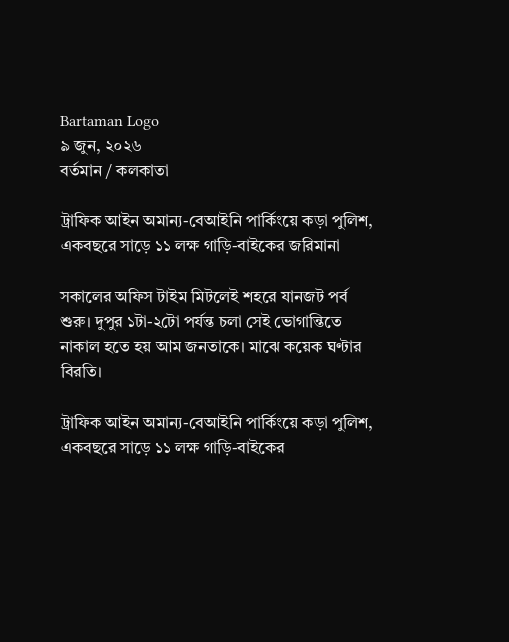Bartaman Logo
৯ জুন, ২০২৬
বর্তমান / কলকাতা

ট্রাফিক আইন অমান্য-বেআইনি পার্কিংয়ে কড়া পুলিশ, একবছরে সাড়ে ১১ লক্ষ গাড়ি-বাইকের জরিমানা

সকালের অফিস টাইম মিটলেই শহরে যানজট পর্ব শুরু। দুপুর ১টা-২টো পর্যন্ত চলা সেই ভোগান্তিতে নাকাল হতে হয় আম জনতাকে। মাঝে কয়েক ঘণ্টার বিরতি।

ট্রাফিক আইন অমান্য-বেআইনি পার্কিংয়ে কড়া পুলিশ, একবছরে সাড়ে ১১ লক্ষ গাড়ি-বাইকের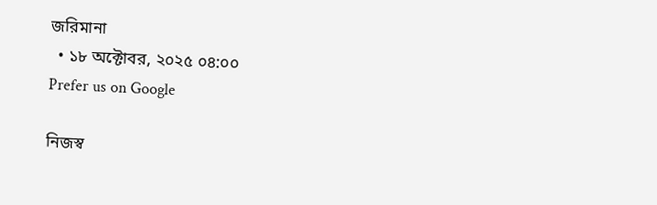জরিমানা
  • ১৮ অক্টোবর, ২০২৫ ০৪:০০
Prefer us on Google

নিজস্ব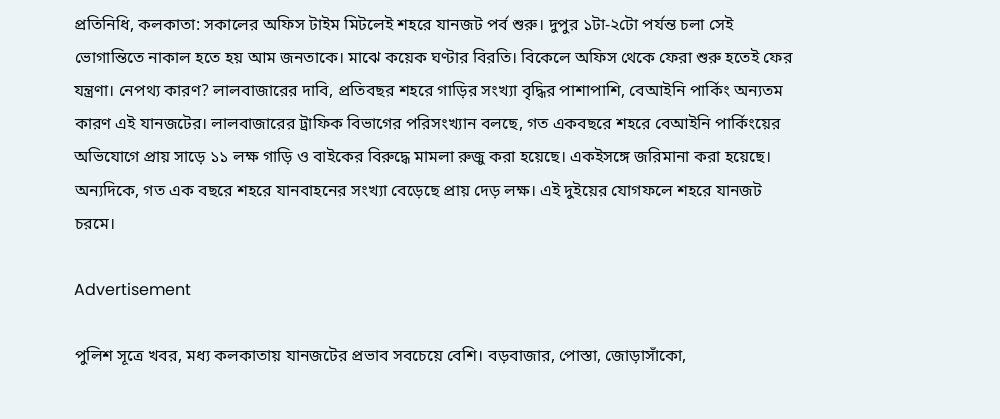প্রতিনিধি, কলকাতা: সকালের অফিস টাইম মিটলেই শহরে যানজট পর্ব শুরু। দুপুর ১টা-২টো পর্যন্ত চলা সেই ভোগান্তিতে নাকাল হতে হয় আম জনতাকে। মাঝে কয়েক ঘণ্টার বিরতি। বিকেলে অফিস থেকে ফেরা শুরু হতেই ফের যন্ত্রণা। নেপথ্য কারণ? লালবাজারের দাবি, প্রতিবছর শহরে গাড়ির সংখ্যা বৃদ্ধির পাশাপাশি, বেআইনি পার্কিং অন্যতম কারণ এই যানজটের। লালবাজারের ট্রাফিক বিভাগের পরিসংখ্যান বলছে, গত একবছরে শহরে বেআইনি পার্কিংয়ের অভিযোগে প্রায় সাড়ে ১১ লক্ষ গাড়ি ও বাইকের বিরুদ্ধে মামলা রুজু করা হয়েছে। একইসঙ্গে জরিমানা করা হয়েছে। অন্যদিকে, গত এক বছরে শহরে যানবাহনের সংখ্যা বেড়েছে প্রায় দেড় লক্ষ। এই দুইয়ের যোগফলে শহরে যানজট চরমে।

Advertisement

পুলিশ সূত্রে খবর, মধ্য কলকাতায় যানজটের প্রভাব সবচেয়ে বেশি। বড়বাজার, পোস্তা, জোড়াসাঁকো,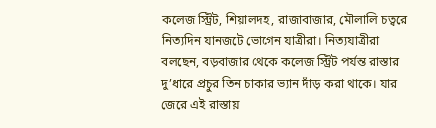কলেজ স্ট্রিট, শিয়ালদহ, রাজাবাজার, মৌলালি চত্বরে নিত্যদিন যানজটে ভোগেন যাত্রীরা। নিত্যযাত্রীরা বলছেন, বড়বাজার থেকে কলেজ স্ট্রিট পর্যন্ত রাস্তার দু’ধারে প্রচুর তিন চাকার ভ্যান দাঁড় করা থাকে। যার জেরে এই রাস্তায়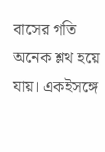বাসের গতি অনেক শ্লথ হয়ে যায়। একইসঙ্গে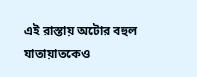এই রাস্তায় অটোর বহুল যাতায়াতকেও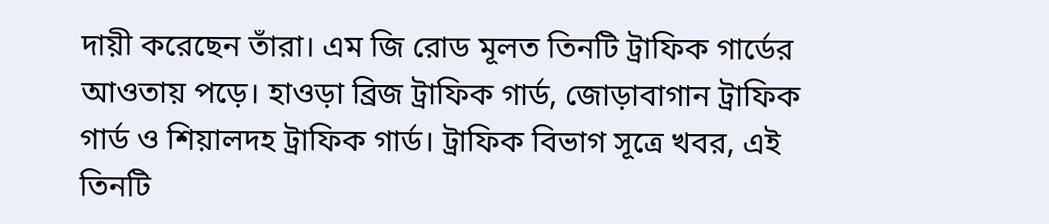দায়ী করেছেন তাঁরা। এম জি রোড মূলত তিনটি ট্রাফিক গার্ডের আওতায় পড়ে। হাওড়া ব্রিজ ট্রাফিক গার্ড, জোড়াবাগান ট্রাফিক গার্ড ও শিয়ালদহ ট্রাফিক গার্ড। ট্রাফিক বিভাগ সূত্রে খবর, এই তিনটি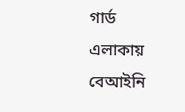গার্ড এলাকায় বেআইনি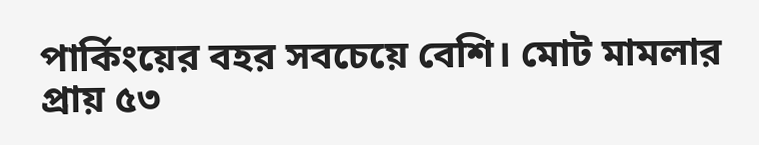পার্কিংয়ের বহর সবচেয়ে বেশি। মোট মামলার প্রায় ৫৩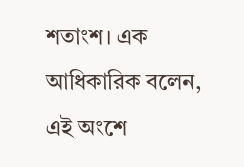শতাংশ। এক আধিকারিক বলেন, এই অংশে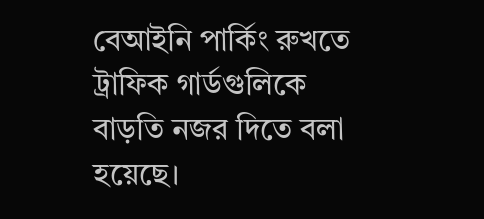বেআইনি পার্কিং রুখতে ট্রাফিক গার্ডগুলিকে বাড়তি নজর দিতে বলা হয়েছে।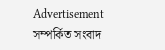Advertisement
সম্পর্কিত সংবাদ